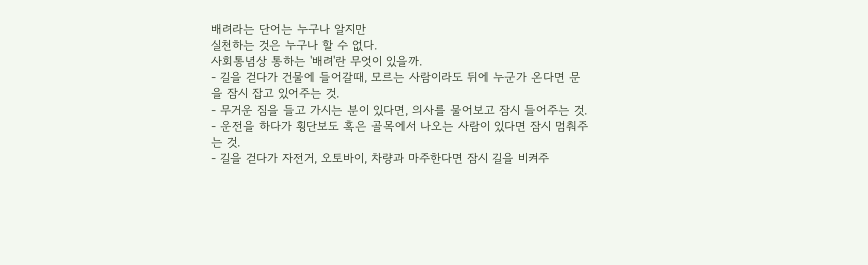배려라는 단어는 누구나 알지만
실천하는 것은 누구나 할 수 없다.
사회통념상 통하는 '배려'란 무엇이 있을까.
- 길을 걷다가 건물에 들어갈때, 모르는 사람이라도 뒤에 누군가 온다면 문을 잠시 잡고 있어주는 것.
- 무거운 짐을 들고 가시는 분이 있다면, 의사를 물어보고 잠시 들어주는 것.
- 운전을 하다가 횡단보도 혹은 골목에서 나오는 사람이 있다면 잠시 멈춰주는 것.
- 길을 걷다가 자전거, 오토바이, 차량과 마주한다면 잠시 길을 비켜주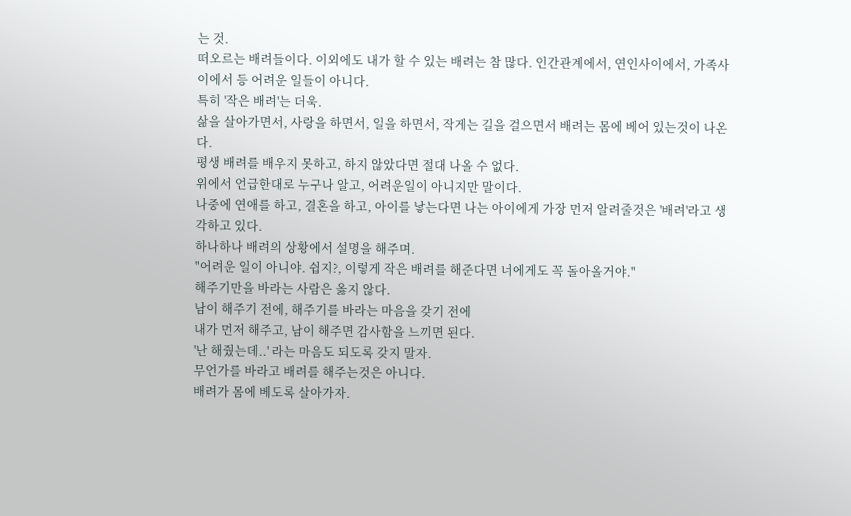는 것.
떠오르는 배려들이다. 이외에도 내가 할 수 있는 배려는 참 많다. 인간관계에서, 연인사이에서, 가족사이에서 등 어려운 일들이 아니다.
특히 '작은 배려'는 더욱.
삶을 살아가면서, 사랑을 하면서, 일을 하면서, 작게는 길을 걸으면서 배려는 몸에 베어 있는것이 나온다.
평생 배려를 배우지 못하고, 하지 않았다면 절대 나올 수 없다.
위에서 언급한대로 누구나 알고, 어려운일이 아니지만 말이다.
나중에 연애를 하고, 결혼을 하고, 아이를 낳는다면 나는 아이에게 가장 먼저 알려줄것은 '배려'라고 생각하고 있다.
하나하나 배려의 상황에서 설명을 해주며.
"어려운 일이 아니야. 쉽지?, 이렇게 작은 배려를 해준다면 너에게도 꼭 돌아올거야."
해주기만을 바라는 사람은 옳지 않다.
남이 해주기 전에, 해주기를 바라는 마음을 갖기 전에
내가 먼저 해주고, 남이 해주면 감사함을 느끼면 된다.
'난 해줬는데..' 라는 마음도 되도록 갖지 말자.
무언가를 바라고 배려를 해주는것은 아니다.
배려가 몸에 베도록 살아가자.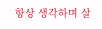항상 생각하며 살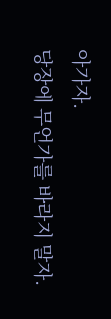아가자.
당장에 무언가를 바라지 말자.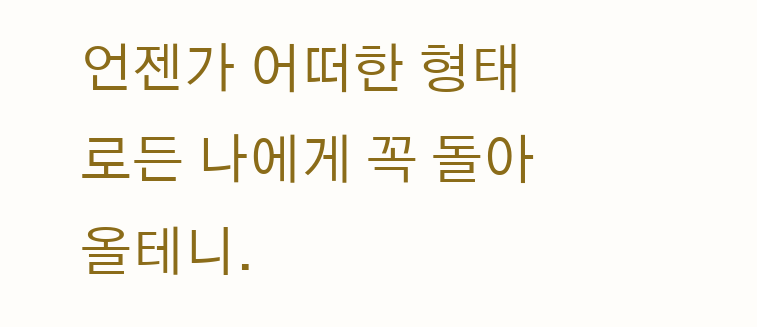언젠가 어떠한 형태로든 나에게 꼭 돌아올테니.